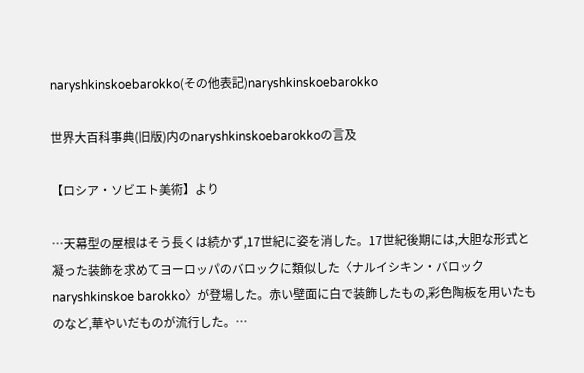naryshkinskoebarokko(その他表記)naryshkinskoebarokko

世界大百科事典(旧版)内のnaryshkinskoebarokkoの言及

【ロシア・ソビエト美術】より

…天幕型の屋根はそう長くは続かず,17世紀に姿を消した。17世紀後期には,大胆な形式と凝った装飾を求めてヨーロッパのバロックに類似した〈ナルイシキン・バロックnaryshkinskoe barokko〉が登場した。赤い壁面に白で装飾したもの,彩色陶板を用いたものなど,華やいだものが流行した。…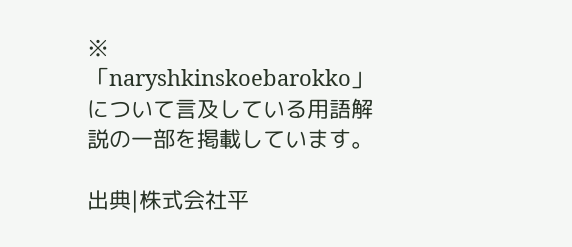※「naryshkinskoebarokko」について言及している用語解説の一部を掲載しています。

出典|株式会社平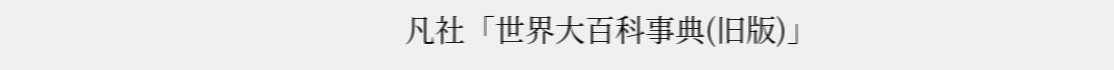凡社「世界大百科事典(旧版)」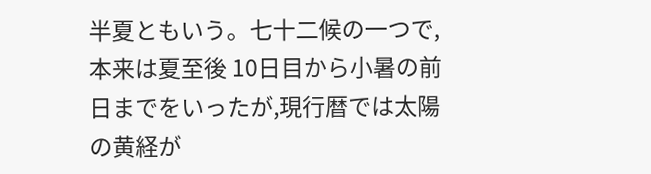半夏ともいう。七十二候の一つで,本来は夏至後 10日目から小暑の前日までをいったが,現行暦では太陽の黄経が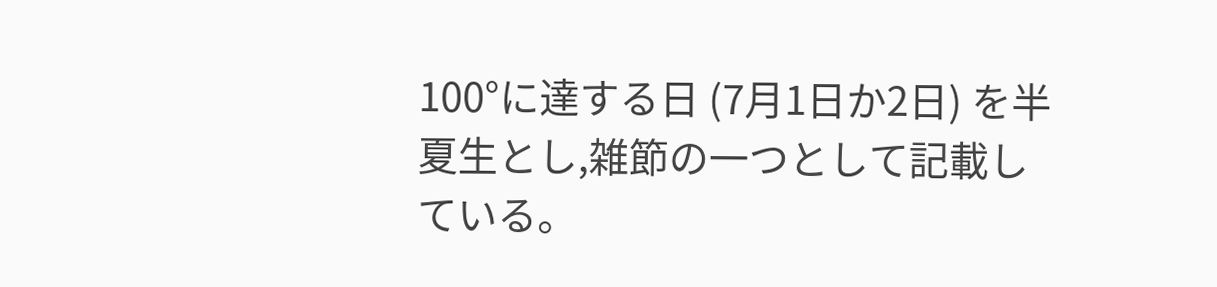100°に達する日 (7月1日か2日) を半夏生とし,雑節の一つとして記載している。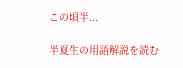この頃半...

半夏生の用語解説を読む